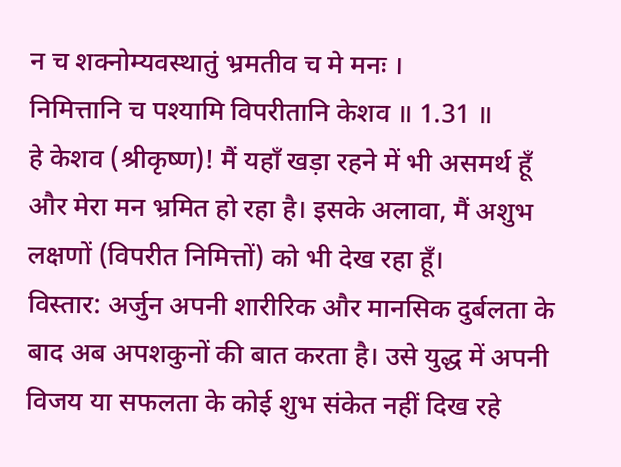न च शक्नोम्यवस्थातुं भ्रमतीव च मे मनः ।
निमित्तानि च पश्यामि विपरीतानि केशव ॥ 1.31 ॥
हे केशव (श्रीकृष्ण)! मैं यहाँ खड़ा रहने में भी असमर्थ हूँ और मेरा मन भ्रमित हो रहा है। इसके अलावा, मैं अशुभ लक्षणों (विपरीत निमित्तों) को भी देख रहा हूँ।
विस्तार: अर्जुन अपनी शारीरिक और मानसिक दुर्बलता के बाद अब अपशकुनों की बात करता है। उसे युद्ध में अपनी विजय या सफलता के कोई शुभ संकेत नहीं दिख रहे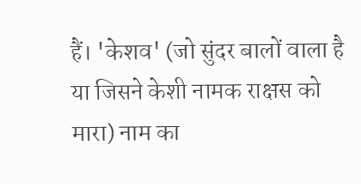हैं। 'केशव' (जो सुंदर बालों वाला है या जिसने केशी नामक राक्षस को मारा) नाम का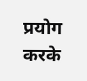प्रयोग करके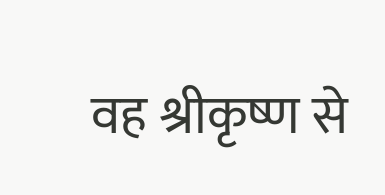वह श्रीकृष्ण से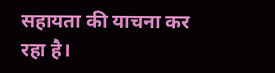सहायता की याचना कर रहा है।